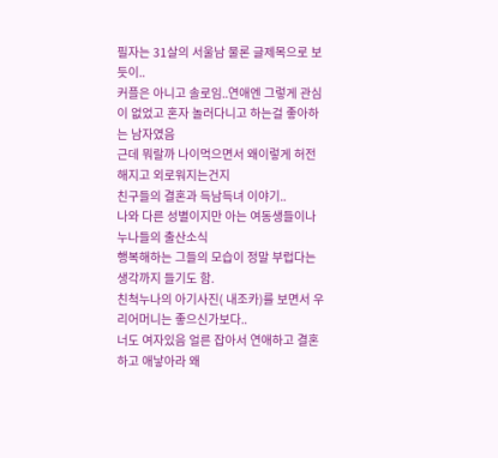필자는 31살의 서울남 물론 글제목으로 보듯이..
커플은 아니고 솔로임..연애엔 그렇게 관심이 없었고 혼자 놀러다니고 하는걸 좋아하는 남자였음
근데 뭐랄까 나이먹으면서 왜이렇게 허전해지고 외로워지는건지
친구들의 결혼과 득남득녀 이야기..
나와 다른 성별이지만 아는 여동생들이나 누나들의 출산소식
행복해하는 그들의 모습이 정말 부럽다는 생각까지 들기도 함.
친척누나의 아기사진( 내조카)를 보면서 우리어머니는 좋으신가보다..
너도 여자있음 얼른 잡아서 연애하고 결혼하고 애낳아라 왜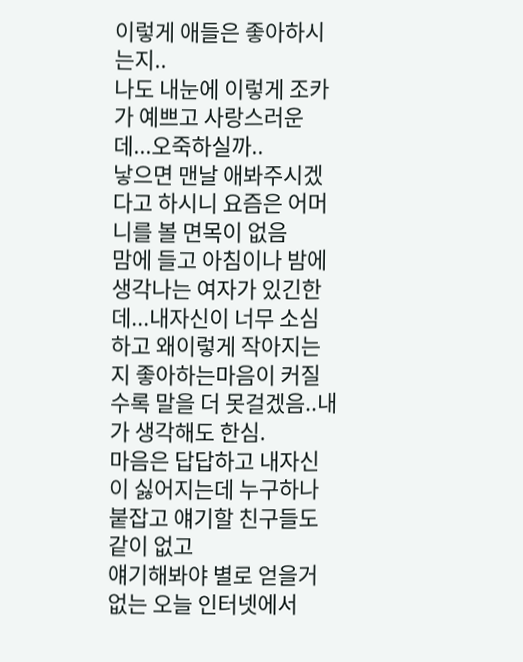이렇게 애들은 좋아하시는지..
나도 내눈에 이렇게 조카가 예쁘고 사랑스러운데...오죽하실까..
낳으면 맨날 애봐주시겠다고 하시니 요즘은 어머니를 볼 면목이 없음
맘에 들고 아침이나 밤에 생각나는 여자가 있긴한데...내자신이 너무 소심하고 왜이렇게 작아지는지 좋아하는마음이 커질수록 말을 더 못걸겠음..내가 생각해도 한심.
마음은 답답하고 내자신이 싫어지는데 누구하나 붙잡고 얘기할 친구들도 같이 없고
얘기해봐야 별로 얻을거없는 오늘 인터넷에서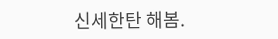신세한탄 해봄.